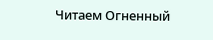Читаем Огненный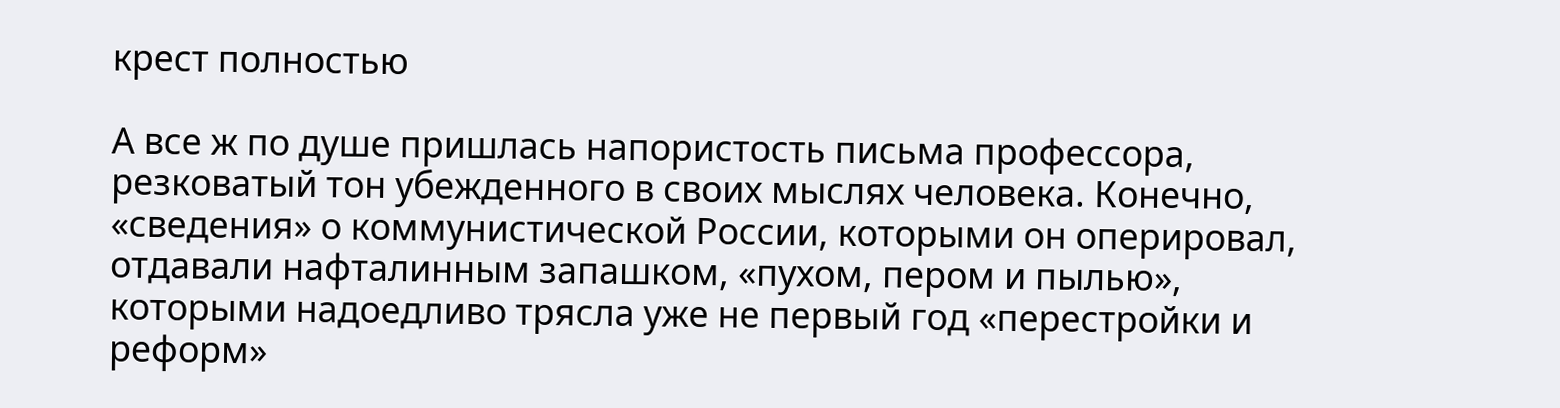крест полностью

А все ж по душе пришлась напористость письма профессора, резковатый тон убежденного в своих мыслях человека. Конечно, «сведения» о коммунистической России, которыми он оперировал, отдавали нафталинным запашком, «пухом, пером и пылью», которыми надоедливо трясла уже не первый год «перестройки и реформ»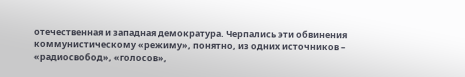отечественная и западная демократура. Черпались эти обвинения коммунистическому «режиму», понятно, из одних источников – «радиосвобод», «голосов»,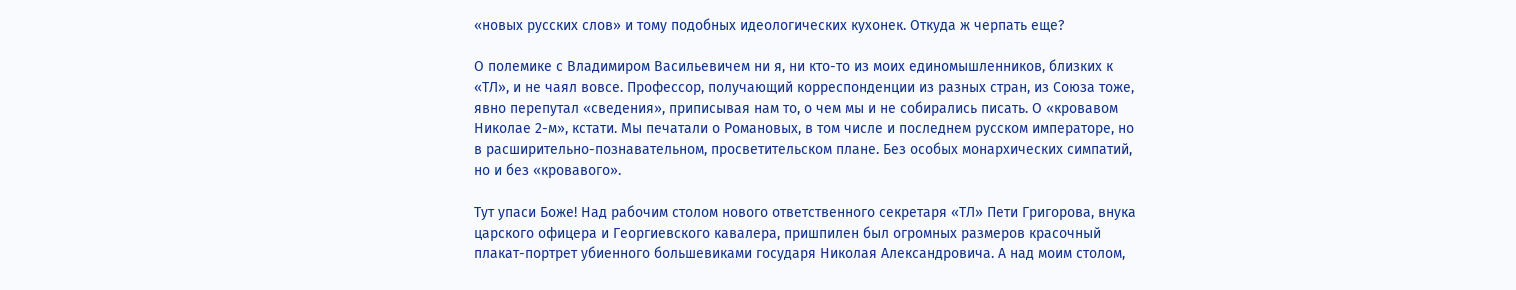«новых русских слов» и тому подобных идеологических кухонек. Откуда ж черпать еще?

О полемике с Владимиром Васильевичем ни я, ни кто-то из моих единомышленников, близких к «ТЛ», и не чаял вовсе. Профессор, получающий корреспонденции из разных стран, из Союза тоже, явно перепутал «сведения», приписывая нам то, о чем мы и не собирались писать. О «кровавом Николае 2-м», кстати. Мы печатали о Романовых, в том числе и последнем русском императоре, но в расширительно-познавательном, просветительском плане. Без особых монархических симпатий, но и без «кровавого».

Тут упаси Боже! Над рабочим столом нового ответственного секретаря «ТЛ» Пети Григорова, внука царского офицера и Георгиевского кавалера, пришпилен был огромных размеров красочный плакат-портрет убиенного большевиками государя Николая Александровича. А над моим столом,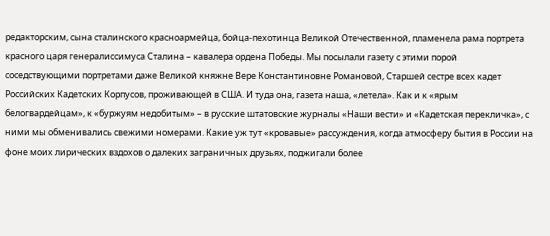редакторским, сына сталинского красноармейца, бойца-пехотинца Великой Отечественной, пламенела рама портрета красного царя генералиссимуса Сталина – кавалера ордена Победы. Мы посылали газету с этими порой соседствующими портретами даже Великой княжне Вере Константиновне Романовой, Старшей сестре всех кадет Российских Кадетских Корпусов, проживающей в США. И туда она, газета наша, «летела». Как и к «ярым белогвардейцам», к «буржуям недобитым» – в русские штатовские журналы «Наши вести» и «Кадетская перекличка», с ними мы обменивались свежими номерами. Какие уж тут «кровавые» рассуждения, когда атмосферу бытия в России на фоне моих лирических вздохов о далеких заграничных друзьях, поджигали более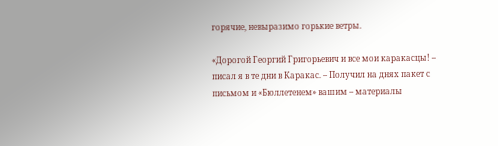горячие, невыразимо горькие ветры.

«Дорогой Георгий Григорьевич и все мои каракасцы! – писал я в те дни в Каракас. – Получил на днях пакет с письмом и «Бюллетенем» вашим – материалы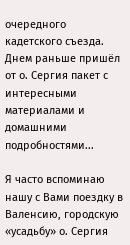очередного кадетского съезда. Днем раньше пришёл от о. Сергия пакет с интересными материалами и домашними подробностями...

Я часто вспоминаю нашу с Вами поездку в Валенсию, городскую «усадьбу» о. Сергия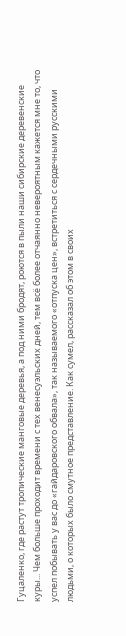Гуцаленко, где растут тропические манговые деревья, а под ними бродят, роются в пыли наши сибирские деревенские куры... Чем больше проходит времени с тех венесуэльских дней, тем всё более отчаянно невероятным кажется мне то, что успел побывать у вас до «гайдаровского обвала», так называемого «отпуска цен», встретиться с сердечными русскими людьми, о которых было смутное представление. Как сумел, рассказал об этом в своих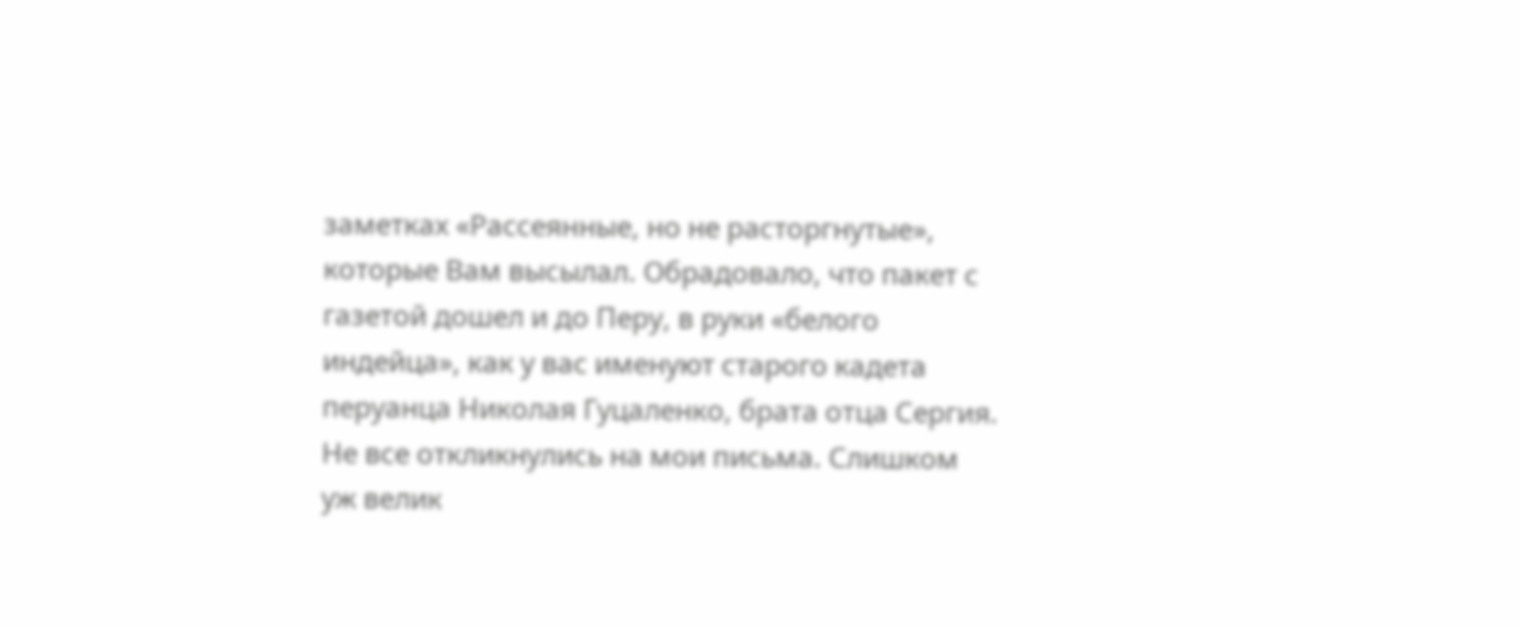заметках «Рассеянные, но не расторгнутые», которые Вам высылал. Обрадовало, что пакет с газетой дошел и до Перу, в руки «белого индейца», как у вас именуют старого кадета перуанца Николая Гуцаленко, брата отца Сергия. Не все откликнулись на мои письма. Слишком уж велик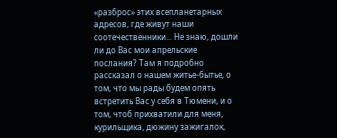«разброс» этих всепланетарных адресов, где живут наши соотечественники... Не знаю, дошли ли до Вас мои апрельские послания? Там я подробно рассказал о нашем житье-бытье, о том, что мы рады будем опять встретить Вас у себя в Тюмени, и о том, чтоб прихватили для меня, курильщика, дюжину зажигалок,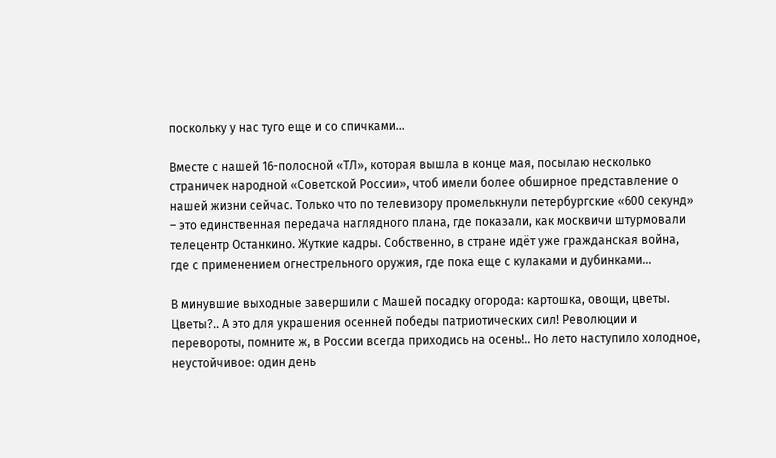поскольку у нас туго еще и со спичками...

Вместе с нашей 16-полосной «ТЛ», которая вышла в конце мая, посылаю несколько страничек народной «Советской России», чтоб имели более обширное представление о нашей жизни сейчас. Только что по телевизору промелькнули петербургские «600 секунд» – это единственная передача наглядного плана, где показали, как москвичи штурмовали телецентр Останкино. Жуткие кадры. Собственно, в стране идёт уже гражданская война, где с применением огнестрельного оружия, где пока еще с кулаками и дубинками...

В минувшие выходные завершили с Машей посадку огорода: картошка, овощи, цветы. Цветы?.. А это для украшения осенней победы патриотических сил! Революции и перевороты, помните ж, в России всегда приходись на осень!.. Но лето наступило холодное, неустойчивое: один день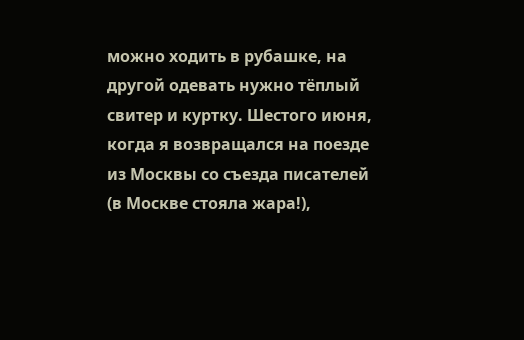можно ходить в рубашке, на другой одевать нужно тёплый свитер и куртку. Шестого июня, когда я возвращался на поезде из Москвы со съезда писателей (в Москве стояла жара!),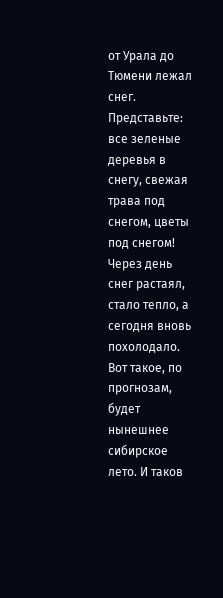от Урала до Тюмени лежал снег. Представьте: все зеленые деревья в снегу, свежая трава под снегом, цветы под снегом! Через день снег растаял, стало тепло, а сегодня вновь похолодало. Вот такое, по прогнозам, будет нынешнее сибирское лето. И таков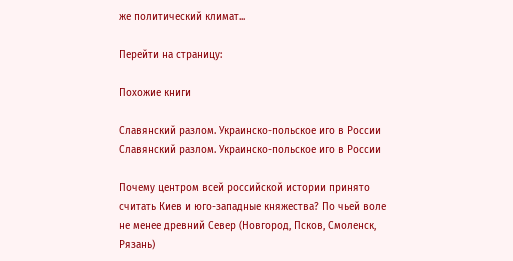же политический климат...

Перейти на страницу:

Похожие книги

Славянский разлом. Украинско-польское иго в России
Славянский разлом. Украинско-польское иго в России

Почему центром всей российской истории принято считать Киев и юго-западные княжества? По чьей воле не менее древний Север (Новгород, Псков, Смоленск, Рязань)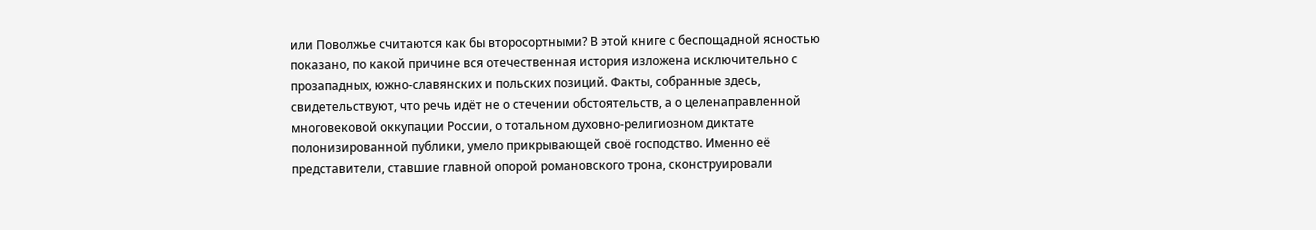или Поволжье считаются как бы второсортными? В этой книге с беспощадной ясностью показано, по какой причине вся отечественная история изложена исключительно с прозападных, южно-славянских и польских позиций. Факты, собранные здесь, свидетельствуют, что речь идёт не о стечении обстоятельств, а о целенаправленной многовековой оккупации России, о тотальном духовно-религиозном диктате полонизированной публики, умело прикрывающей своё господство. Именно её представители, ставшие главной опорой романовского трона, сконструировали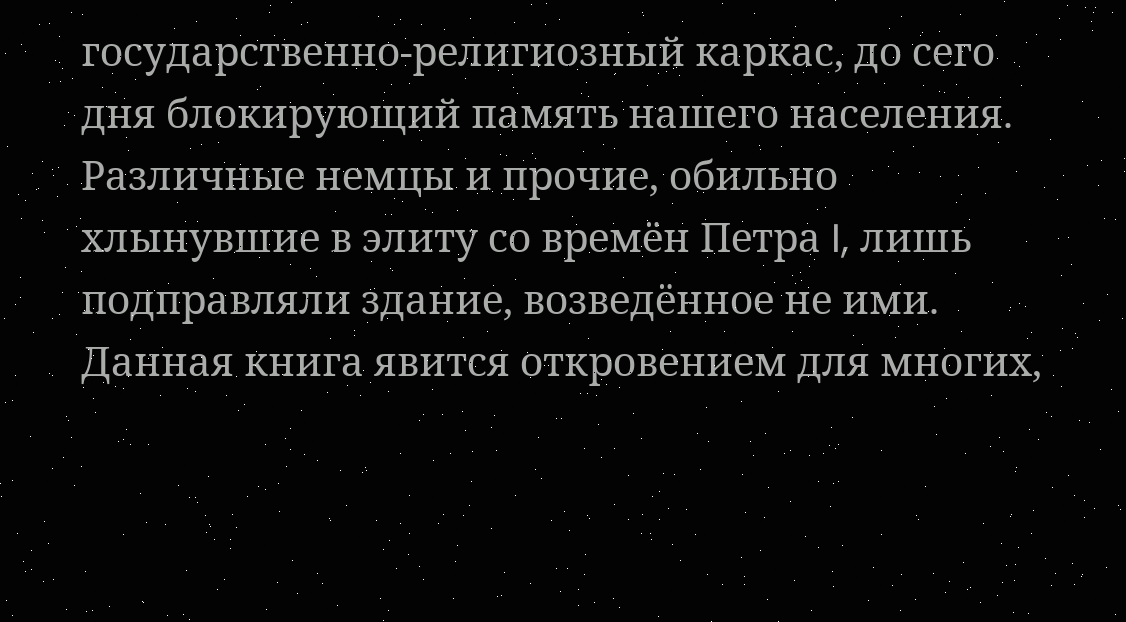государственно-религиозный каркас, до сего дня блокирующий память нашего населения. Различные немцы и прочие, обильно хлынувшие в элиту со времён Петра I, лишь подправляли здание, возведённое не ими. Данная книга явится откровением для многих,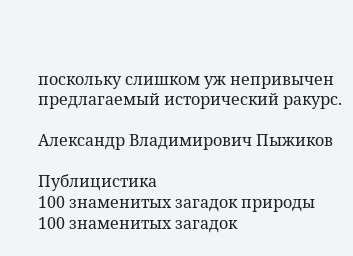поскольку слишком уж непривычен предлагаемый исторический ракурс.

Александр Владимирович Пыжиков

Публицистика
100 знаменитых загадок природы
100 знаменитых загадок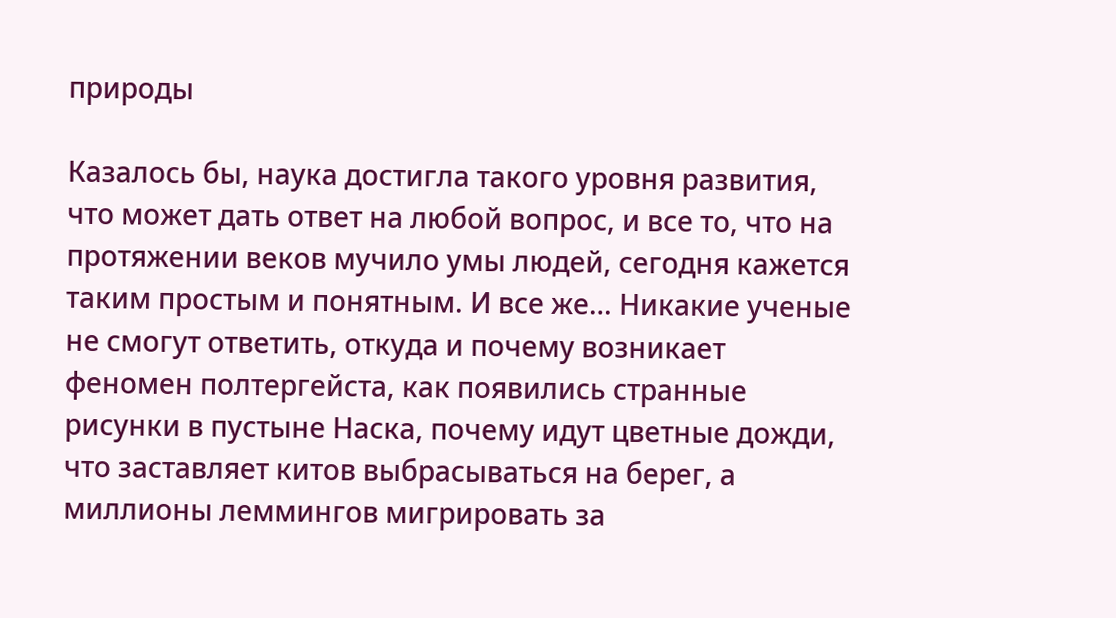природы

Казалось бы, наука достигла такого уровня развития, что может дать ответ на любой вопрос, и все то, что на протяжении веков мучило умы людей, сегодня кажется таким простым и понятным. И все же… Никакие ученые не смогут ответить, откуда и почему возникает феномен полтергейста, как появились странные рисунки в пустыне Наска, почему идут цветные дожди, что заставляет китов выбрасываться на берег, а миллионы леммингов мигрировать за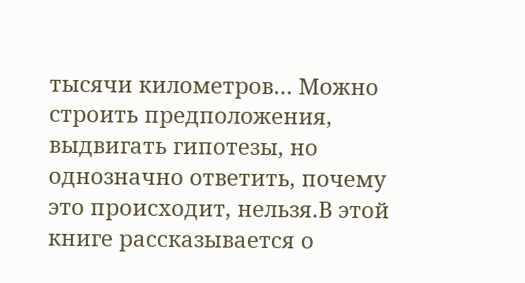тысячи километров… Можно строить предположения, выдвигать гипотезы, но однозначно ответить, почему это происходит, нельзя.В этой книге рассказывается о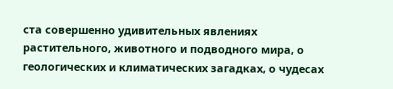ста совершенно удивительных явлениях растительного, животного и подводного мира, о геологических и климатических загадках, о чудесах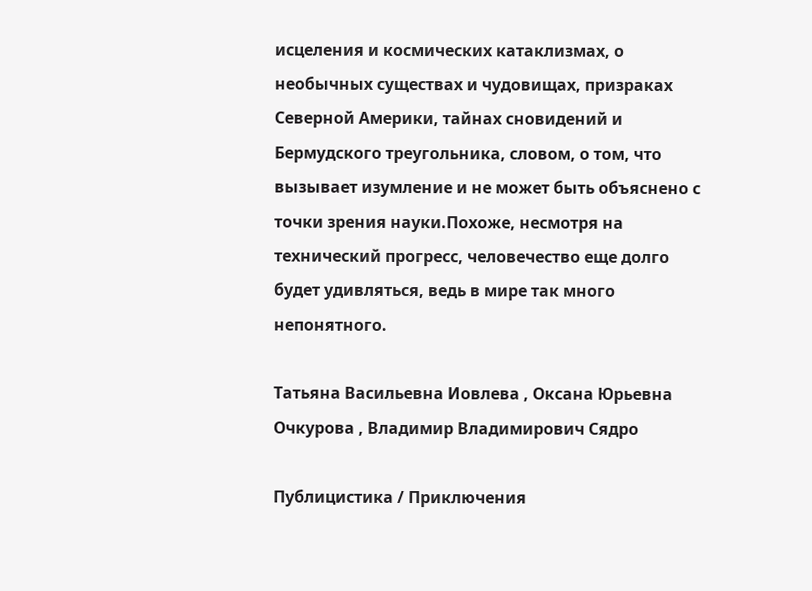исцеления и космических катаклизмах, о необычных существах и чудовищах, призраках Северной Америки, тайнах сновидений и Бермудского треугольника, словом, о том, что вызывает изумление и не может быть объяснено с точки зрения науки.Похоже, несмотря на технический прогресс, человечество еще долго будет удивляться, ведь в мире так много непонятного.

Татьяна Васильевна Иовлева , Оксана Юрьевна Очкурова , Владимир Владимирович Сядро

Публицистика / Приключения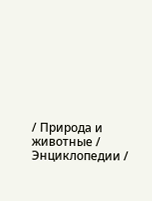/ Природа и животные / Энциклопедии /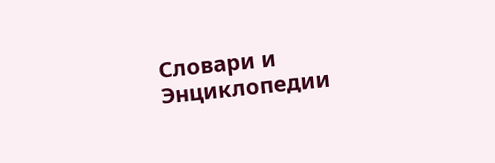Словари и Энциклопедии